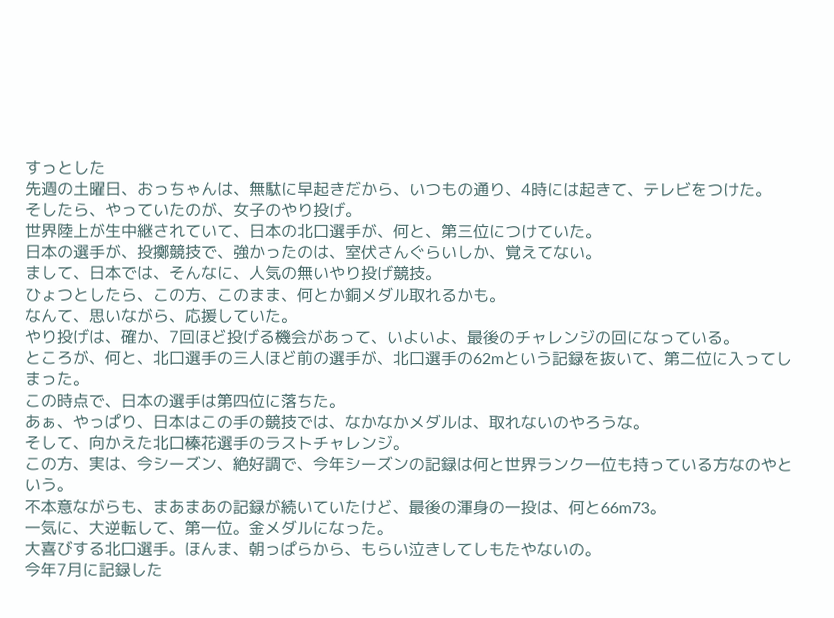すっとした
先週の土曜日、おっちゃんは、無駄に早起きだから、いつもの通り、4時には起きて、テレビをつけた。
そしたら、やっていたのが、女子のやり投げ。
世界陸上が生中継されていて、日本の北口選手が、何と、第三位につけていた。
日本の選手が、投擲競技で、強かったのは、室伏さんぐらいしか、覚えてない。
まして、日本では、そんなに、人気の無いやり投げ競技。
ひょつとしたら、この方、このまま、何とか銅メダル取れるかも。
なんて、思いながら、応援していた。
やり投げは、確か、7回ほど投げる機会があって、いよいよ、最後のチャレンジの回になっている。
ところが、何と、北口選手の三人ほど前の選手が、北口選手の62mという記録を抜いて、第二位に入ってしまった。
この時点で、日本の選手は第四位に落ちた。
あぁ、やっぱり、日本はこの手の競技では、なかなかメダルは、取れないのやろうな。
そして、向かえた北口榛花選手のラストチャレンジ。
この方、実は、今シーズン、絶好調で、今年シーズンの記録は何と世界ランク一位も持っている方なのやという。
不本意ながらも、まあまあの記録が続いていたけど、最後の渾身の一投は、何と66m73。
一気に、大逆転して、第一位。金メダルになった。
大喜びする北口選手。ほんま、朝っぱらから、もらい泣きしてしもたやないの。
今年7月に記録した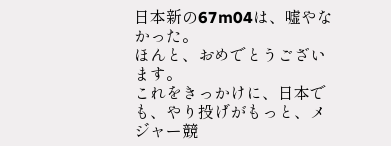日本新の67m04は、嘘やなかった。
ほんと、おめでとうございます。
これをきっかけに、日本でも、やり投げがもっと、メジャー競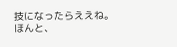技になったらええね。
ほんと、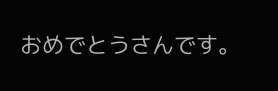おめでとうさんです。